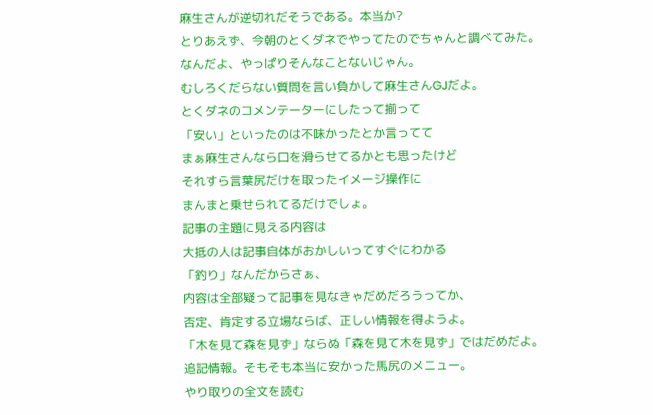麻生さんが逆切れだそうである。本当か?
とりあえず、今朝のとくダネでやってたのでちゃんと調べてみた。
なんだよ、やっぱりそんなことないじゃん。
むしろくだらない質問を言い負かして麻生さんGJだよ。
とくダネのコメンテーターにしたって揃って
「安い」といったのは不味かったとか言ってて
まぁ麻生さんなら口を滑らせてるかとも思ったけど
それすら言葉尻だけを取ったイメージ操作に
まんまと乗せられてるだけでしょ。
記事の主題に見える内容は
大抵の人は記事自体がおかしいってすぐにわかる
「釣り」なんだからさぁ、
内容は全部疑って記事を見なきゃだめだろうってか、
否定、肯定する立場ならば、正しい情報を得ようよ。
「木を見て森を見ず」ならぬ「森を見て木を見ず」ではだめだよ。
追記情報。そもそも本当に安かった馬尻のメニュー。
やり取りの全文を読む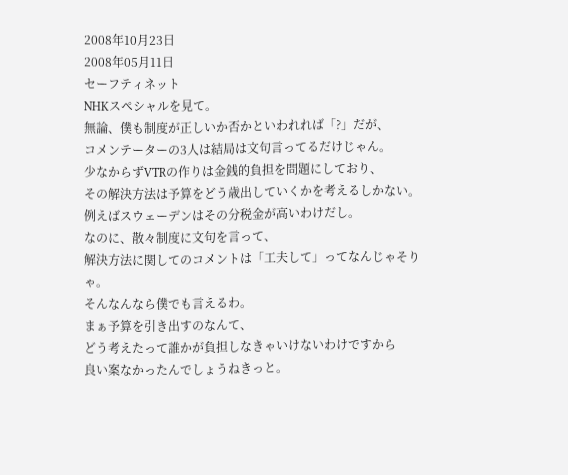2008年10月23日
2008年05月11日
セーフティネット
NHKスペシャルを見て。
無論、僕も制度が正しいか否かといわれれば「?」だが、
コメンテーターの3人は結局は文句言ってるだけじゃん。
少なからずVTRの作りは金銭的負担を問題にしており、
その解決方法は予算をどう歳出していくかを考えるしかない。
例えばスウェーデンはその分税金が高いわけだし。
なのに、散々制度に文句を言って、
解決方法に関してのコメントは「工夫して」ってなんじゃそりゃ。
そんなんなら僕でも言えるわ。
まぁ予算を引き出すのなんて、
どう考えたって誰かが負担しなきゃいけないわけですから
良い案なかったんでしょうねきっと。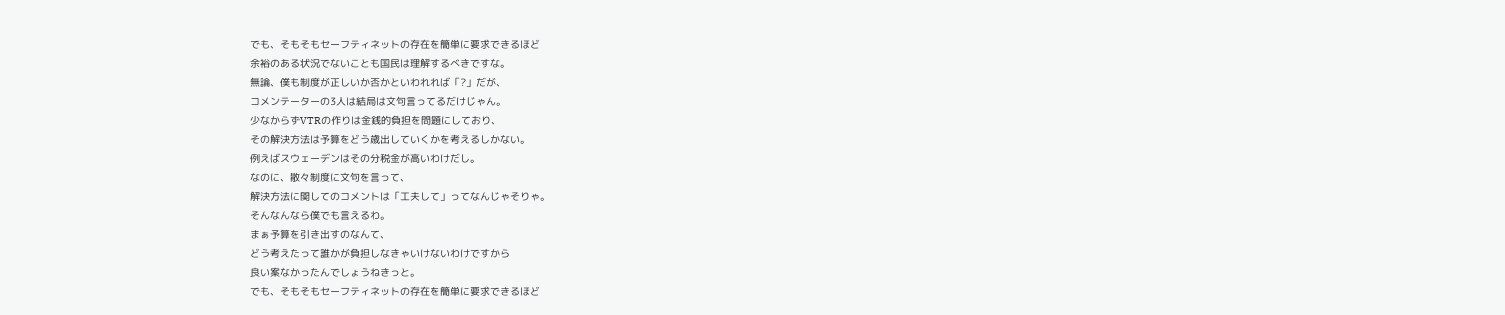でも、そもそもセーフティネットの存在を簡単に要求できるほど
余裕のある状況でないことも国民は理解するべきですな。
無論、僕も制度が正しいか否かといわれれば「?」だが、
コメンテーターの3人は結局は文句言ってるだけじゃん。
少なからずVTRの作りは金銭的負担を問題にしており、
その解決方法は予算をどう歳出していくかを考えるしかない。
例えばスウェーデンはその分税金が高いわけだし。
なのに、散々制度に文句を言って、
解決方法に関してのコメントは「工夫して」ってなんじゃそりゃ。
そんなんなら僕でも言えるわ。
まぁ予算を引き出すのなんて、
どう考えたって誰かが負担しなきゃいけないわけですから
良い案なかったんでしょうねきっと。
でも、そもそもセーフティネットの存在を簡単に要求できるほど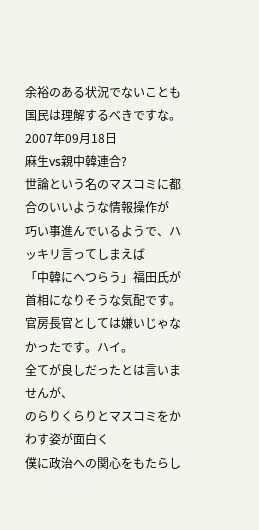余裕のある状況でないことも国民は理解するべきですな。
2007年09月18日
麻生vs親中韓連合?
世論という名のマスコミに都合のいいような情報操作が
巧い事進んでいるようで、ハッキリ言ってしまえば
「中韓にへつらう」福田氏が首相になりそうな気配です。
官房長官としては嫌いじゃなかったです。ハイ。
全てが良しだったとは言いませんが、
のらりくらりとマスコミをかわす姿が面白く
僕に政治への関心をもたらし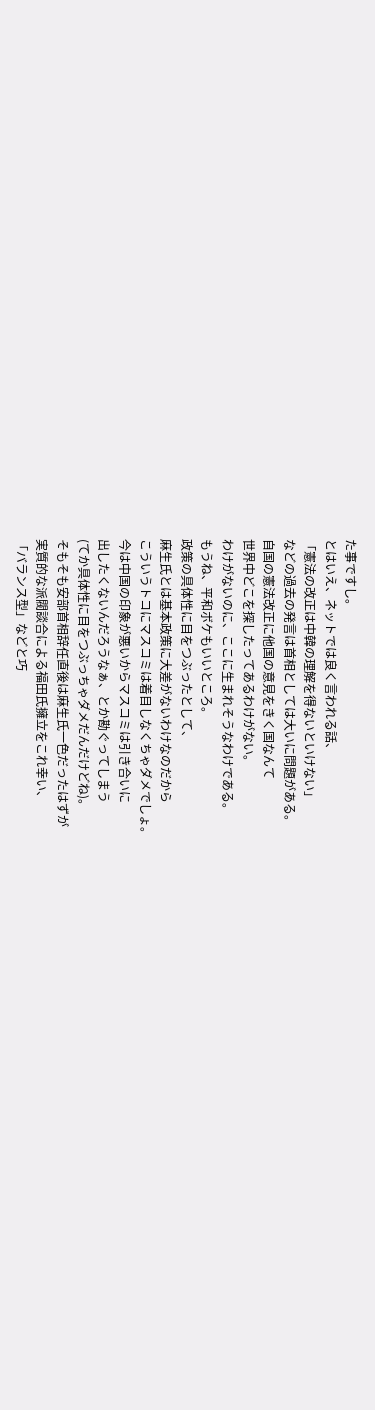た事ですし。
とはいえ、ネットでは良く言われる話、
「憲法の改正は中韓の理解を得ないといけない」
などの過去の発言は首相としては大いに問題がある。
自国の憲法改正に他国の意見をきく国なんて
世界中どこを探したってあるわけがない。
わけがないのに、ここに生まれそうなわけである。
もうね、平和ボケもいいところ。
政策の具体性に目をつぶったとして、
麻生氏とは基本政策に大差がないわけなのだから
こういうトコにマスコミは着目しなくちゃダメでしょ。
今は中国の印象が悪いからマスコミは引き合いに
出したくないんだろうなぁ、とか勘ぐってしまう
(てか具体性に目をつぶっちゃダメだんだけどね)。
そもそも安部首相辞任直後は麻生氏一色だったはずが
実質的な派閥談合による福田氏擁立をこれ幸い、
「バランス型」などと巧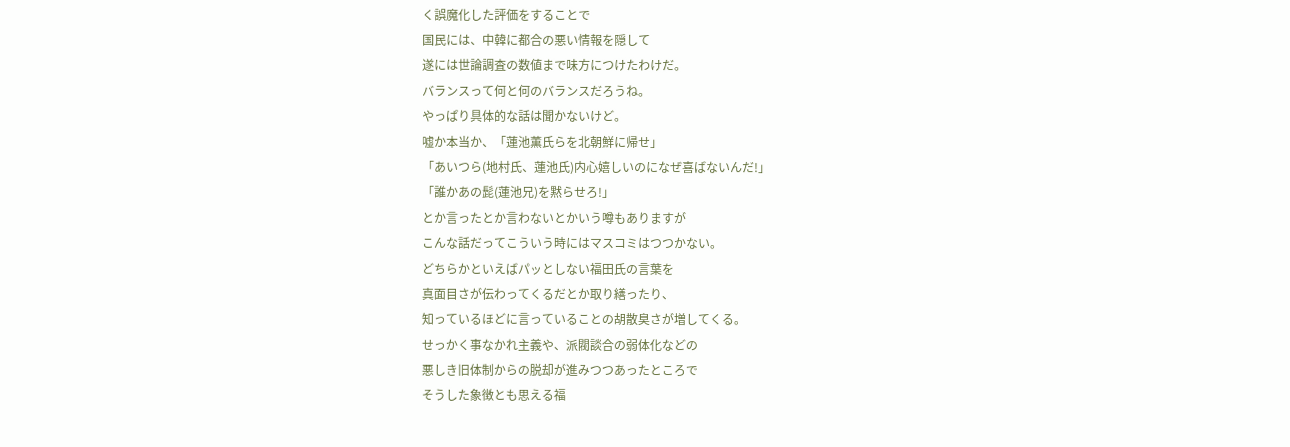く誤魔化した評価をすることで
国民には、中韓に都合の悪い情報を隠して
遂には世論調査の数値まで味方につけたわけだ。
バランスって何と何のバランスだろうね。
やっぱり具体的な話は聞かないけど。
嘘か本当か、「蓮池薫氏らを北朝鮮に帰せ」
「あいつら(地村氏、蓮池氏)内心嬉しいのになぜ喜ばないんだ!」
「誰かあの髭(蓮池兄)を黙らせろ!」
とか言ったとか言わないとかいう噂もありますが
こんな話だってこういう時にはマスコミはつつかない。
どちらかといえばパッとしない福田氏の言葉を
真面目さが伝わってくるだとか取り繕ったり、
知っているほどに言っていることの胡散臭さが増してくる。
せっかく事なかれ主義や、派閥談合の弱体化などの
悪しき旧体制からの脱却が進みつつあったところで
そうした象徴とも思える福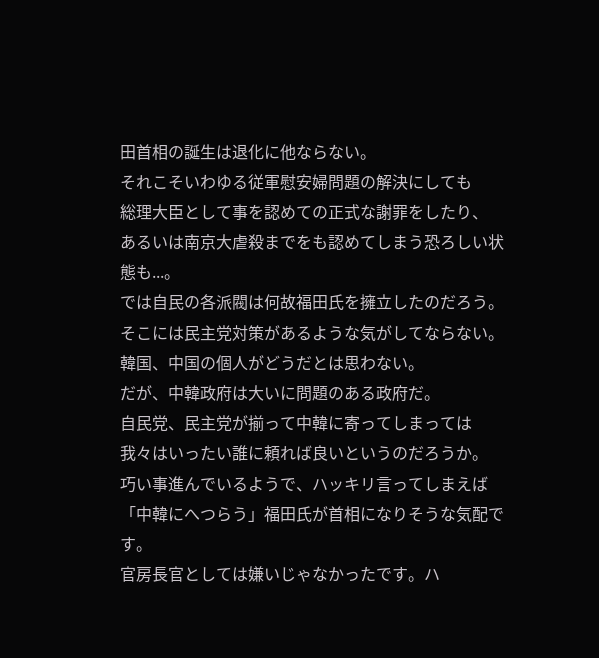田首相の誕生は退化に他ならない。
それこそいわゆる従軍慰安婦問題の解決にしても
総理大臣として事を認めての正式な謝罪をしたり、
あるいは南京大虐殺までをも認めてしまう恐ろしい状態も...。
では自民の各派閥は何故福田氏を擁立したのだろう。
そこには民主党対策があるような気がしてならない。
韓国、中国の個人がどうだとは思わない。
だが、中韓政府は大いに問題のある政府だ。
自民党、民主党が揃って中韓に寄ってしまっては
我々はいったい誰に頼れば良いというのだろうか。
巧い事進んでいるようで、ハッキリ言ってしまえば
「中韓にへつらう」福田氏が首相になりそうな気配です。
官房長官としては嫌いじゃなかったです。ハ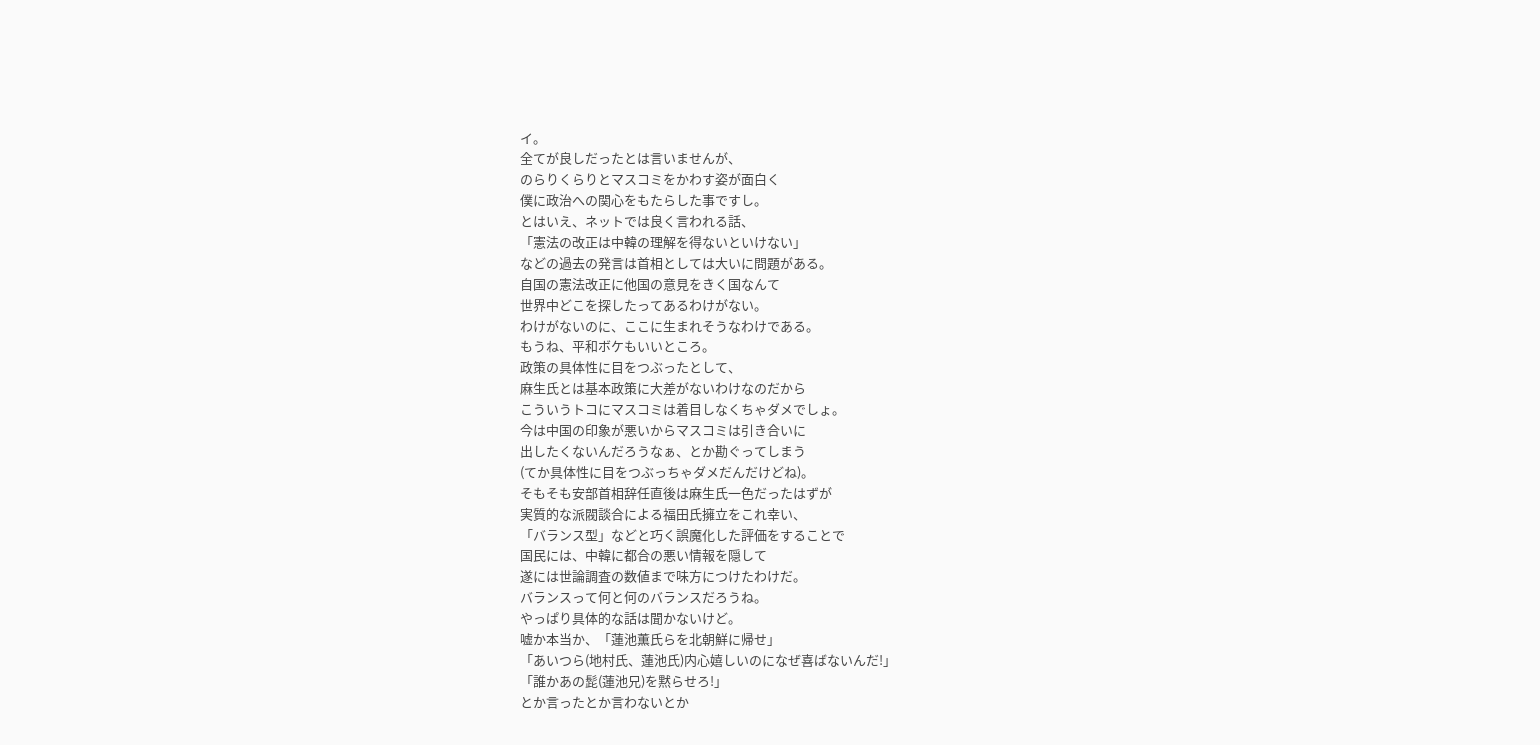イ。
全てが良しだったとは言いませんが、
のらりくらりとマスコミをかわす姿が面白く
僕に政治への関心をもたらした事ですし。
とはいえ、ネットでは良く言われる話、
「憲法の改正は中韓の理解を得ないといけない」
などの過去の発言は首相としては大いに問題がある。
自国の憲法改正に他国の意見をきく国なんて
世界中どこを探したってあるわけがない。
わけがないのに、ここに生まれそうなわけである。
もうね、平和ボケもいいところ。
政策の具体性に目をつぶったとして、
麻生氏とは基本政策に大差がないわけなのだから
こういうトコにマスコミは着目しなくちゃダメでしょ。
今は中国の印象が悪いからマスコミは引き合いに
出したくないんだろうなぁ、とか勘ぐってしまう
(てか具体性に目をつぶっちゃダメだんだけどね)。
そもそも安部首相辞任直後は麻生氏一色だったはずが
実質的な派閥談合による福田氏擁立をこれ幸い、
「バランス型」などと巧く誤魔化した評価をすることで
国民には、中韓に都合の悪い情報を隠して
遂には世論調査の数値まで味方につけたわけだ。
バランスって何と何のバランスだろうね。
やっぱり具体的な話は聞かないけど。
嘘か本当か、「蓮池薫氏らを北朝鮮に帰せ」
「あいつら(地村氏、蓮池氏)内心嬉しいのになぜ喜ばないんだ!」
「誰かあの髭(蓮池兄)を黙らせろ!」
とか言ったとか言わないとか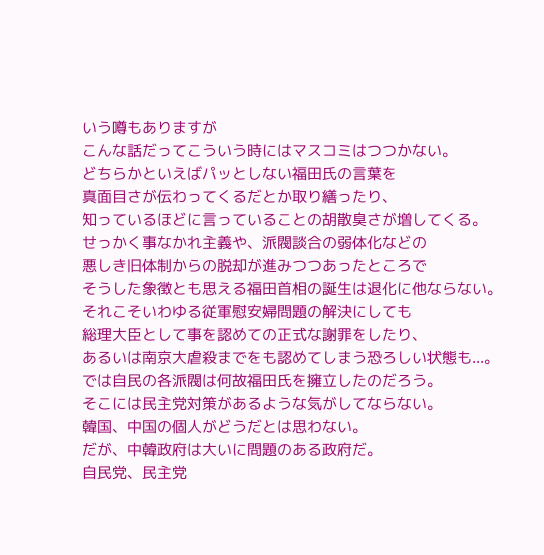いう噂もありますが
こんな話だってこういう時にはマスコミはつつかない。
どちらかといえばパッとしない福田氏の言葉を
真面目さが伝わってくるだとか取り繕ったり、
知っているほどに言っていることの胡散臭さが増してくる。
せっかく事なかれ主義や、派閥談合の弱体化などの
悪しき旧体制からの脱却が進みつつあったところで
そうした象徴とも思える福田首相の誕生は退化に他ならない。
それこそいわゆる従軍慰安婦問題の解決にしても
総理大臣として事を認めての正式な謝罪をしたり、
あるいは南京大虐殺までをも認めてしまう恐ろしい状態も...。
では自民の各派閥は何故福田氏を擁立したのだろう。
そこには民主党対策があるような気がしてならない。
韓国、中国の個人がどうだとは思わない。
だが、中韓政府は大いに問題のある政府だ。
自民党、民主党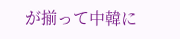が揃って中韓に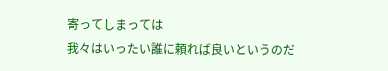寄ってしまっては
我々はいったい誰に頼れば良いというのだ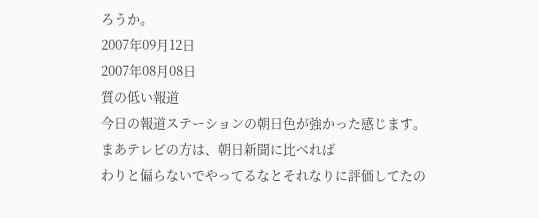ろうか。
2007年09月12日
2007年08月08日
質の低い報道
今日の報道ステーションの朝日色が強かった感じます。
まあテレビの方は、朝日新聞に比べれば
わりと偏らないでやってるなとそれなりに評価してたの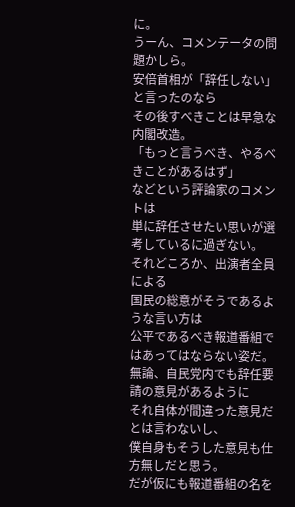に。
うーん、コメンテータの問題かしら。
安倍首相が「辞任しない」と言ったのなら
その後すべきことは早急な内閣改造。
「もっと言うべき、やるべきことがあるはず」
などという評論家のコメントは
単に辞任させたい思いが選考しているに過ぎない。
それどころか、出演者全員による
国民の総意がそうであるような言い方は
公平であるべき報道番組ではあってはならない姿だ。
無論、自民党内でも辞任要請の意見があるように
それ自体が間違った意見だとは言わないし、
僕自身もそうした意見も仕方無しだと思う。
だが仮にも報道番組の名を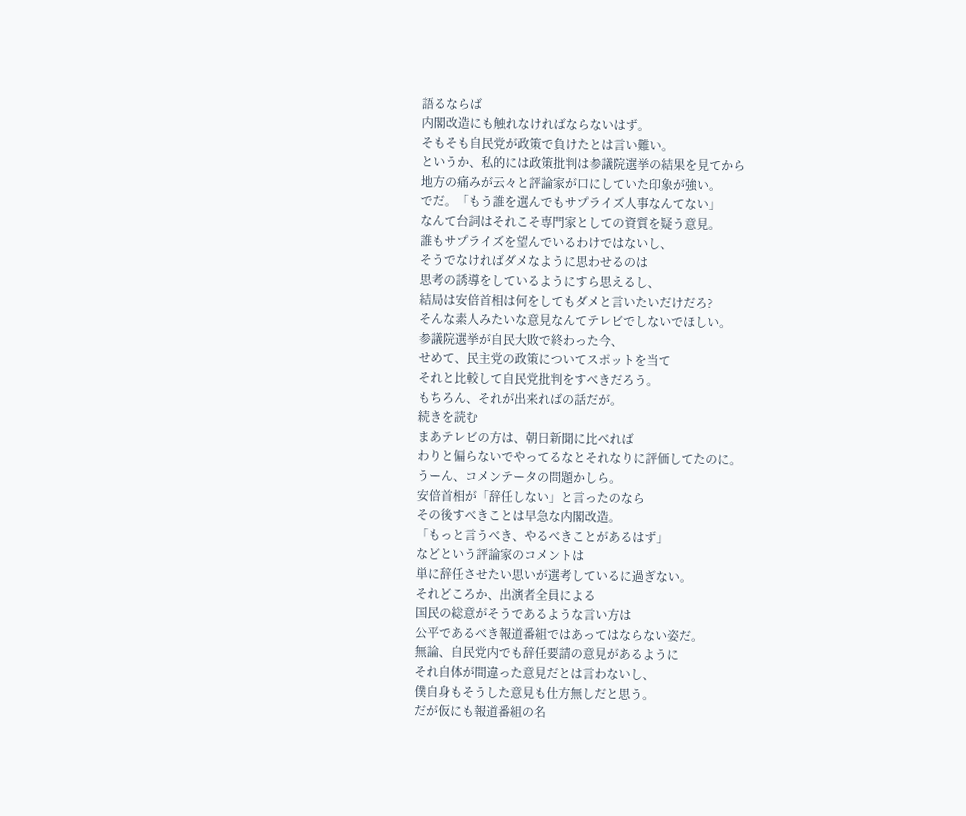語るならば
内閣改造にも触れなければならないはず。
そもそも自民党が政策で負けたとは言い難い。
というか、私的には政策批判は参議院選挙の結果を見てから
地方の痛みが云々と評論家が口にしていた印象が強い。
でだ。「もう誰を選んでもサプライズ人事なんてない」
なんて台詞はそれこそ専門家としての資質を疑う意見。
誰もサプライズを望んでいるわけではないし、
そうでなければダメなように思わせるのは
思考の誘導をしているようにすら思えるし、
結局は安倍首相は何をしてもダメと言いたいだけだろ?
そんな素人みたいな意見なんてテレビでしないでほしい。
参議院選挙が自民大敗で終わった今、
せめて、民主党の政策についてスポットを当て
それと比較して自民党批判をすべきだろう。
もちろん、それが出来ればの話だが。
続きを読む
まあテレビの方は、朝日新聞に比べれば
わりと偏らないでやってるなとそれなりに評価してたのに。
うーん、コメンテータの問題かしら。
安倍首相が「辞任しない」と言ったのなら
その後すべきことは早急な内閣改造。
「もっと言うべき、やるべきことがあるはず」
などという評論家のコメントは
単に辞任させたい思いが選考しているに過ぎない。
それどころか、出演者全員による
国民の総意がそうであるような言い方は
公平であるべき報道番組ではあってはならない姿だ。
無論、自民党内でも辞任要請の意見があるように
それ自体が間違った意見だとは言わないし、
僕自身もそうした意見も仕方無しだと思う。
だが仮にも報道番組の名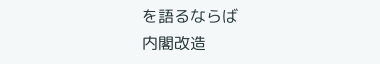を語るならば
内閣改造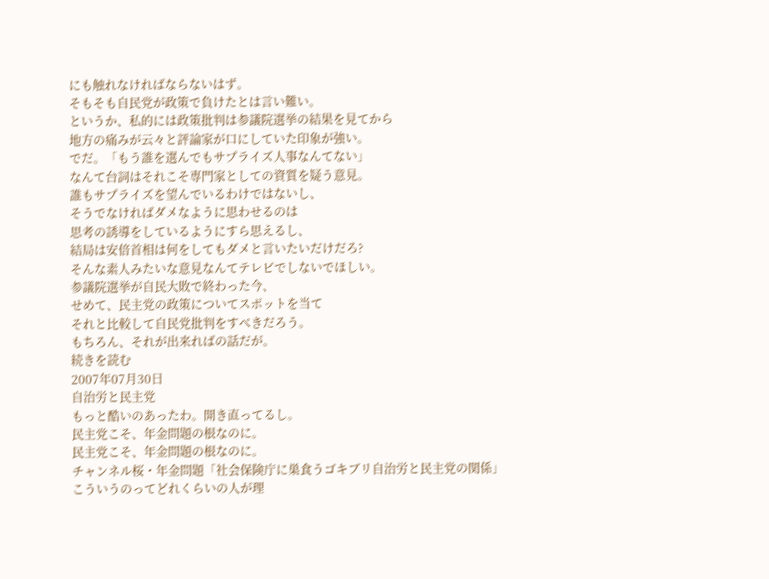にも触れなければならないはず。
そもそも自民党が政策で負けたとは言い難い。
というか、私的には政策批判は参議院選挙の結果を見てから
地方の痛みが云々と評論家が口にしていた印象が強い。
でだ。「もう誰を選んでもサプライズ人事なんてない」
なんて台詞はそれこそ専門家としての資質を疑う意見。
誰もサプライズを望んでいるわけではないし、
そうでなければダメなように思わせるのは
思考の誘導をしているようにすら思えるし、
結局は安倍首相は何をしてもダメと言いたいだけだろ?
そんな素人みたいな意見なんてテレビでしないでほしい。
参議院選挙が自民大敗で終わった今、
せめて、民主党の政策についてスポットを当て
それと比較して自民党批判をすべきだろう。
もちろん、それが出来ればの話だが。
続きを読む
2007年07月30日
自治労と民主党
もっと酷いのあったわ。開き直ってるし。
民主党こそ、年金問題の根なのに。
民主党こそ、年金問題の根なのに。
チャンネル桜・年金問題「社会保険庁に巣食うゴキブリ自治労と民主党の関係」
こういうのってどれくらいの人が理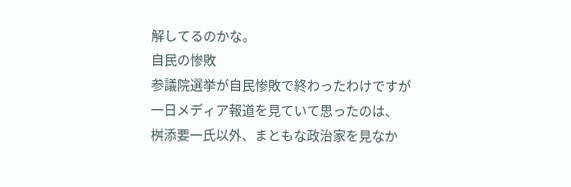解してるのかな。
自民の惨敗
参議院選挙が自民惨敗で終わったわけですが
一日メディア報道を見ていて思ったのは、
桝添要一氏以外、まともな政治家を見なか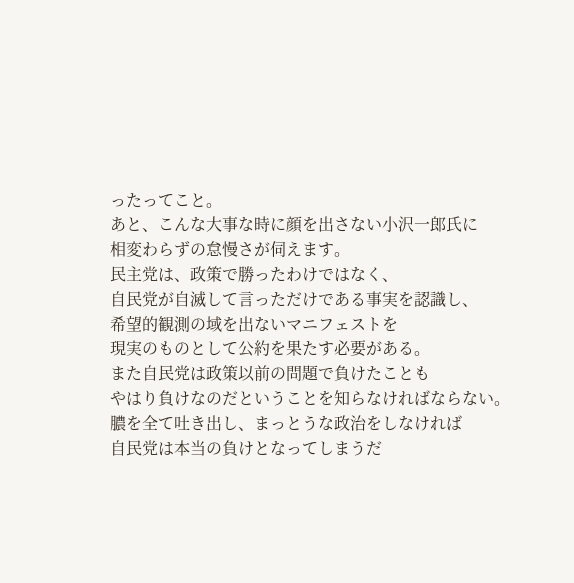ったってこと。
あと、こんな大事な時に顔を出さない小沢一郎氏に
相変わらずの怠慢さが伺えます。
民主党は、政策で勝ったわけではなく、
自民党が自滅して言っただけである事実を認識し、
希望的観測の域を出ないマニフェストを
現実のものとして公約を果たす必要がある。
また自民党は政策以前の問題で負けたことも
やはり負けなのだということを知らなければならない。
膿を全て吐き出し、まっとうな政治をしなければ
自民党は本当の負けとなってしまうだ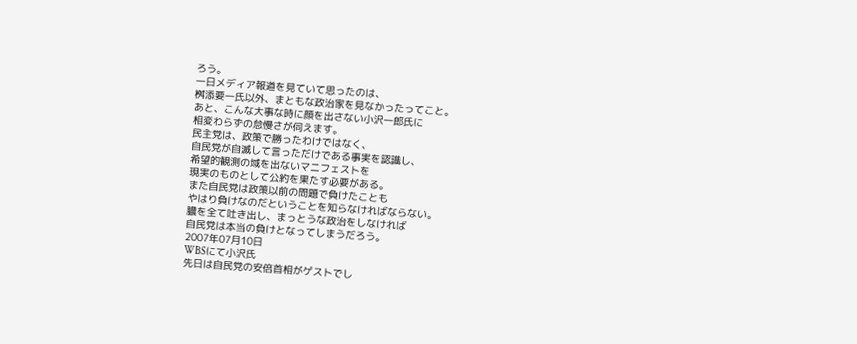ろう。
一日メディア報道を見ていて思ったのは、
桝添要一氏以外、まともな政治家を見なかったってこと。
あと、こんな大事な時に顔を出さない小沢一郎氏に
相変わらずの怠慢さが伺えます。
民主党は、政策で勝ったわけではなく、
自民党が自滅して言っただけである事実を認識し、
希望的観測の域を出ないマニフェストを
現実のものとして公約を果たす必要がある。
また自民党は政策以前の問題で負けたことも
やはり負けなのだということを知らなければならない。
膿を全て吐き出し、まっとうな政治をしなければ
自民党は本当の負けとなってしまうだろう。
2007年07月10日
WBSにて小沢氏
先日は自民党の安倍首相がゲストでし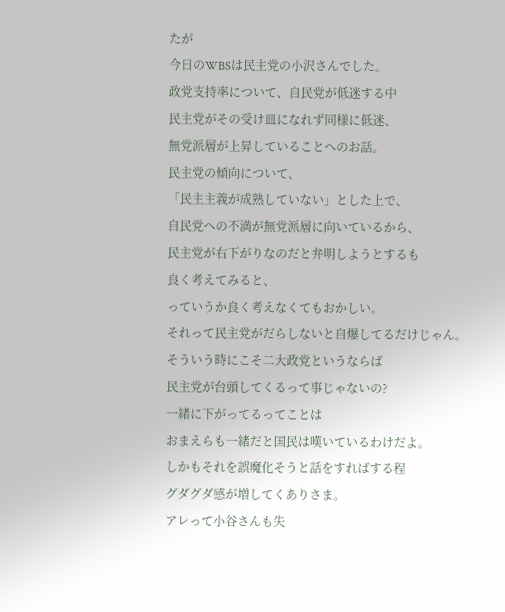たが
今日のWBSは民主党の小沢さんでした。
政党支持率について、自民党が低迷する中
民主党がその受け皿になれず同様に低迷、
無党派層が上昇していることへのお話。
民主党の傾向について、
「民主主義が成熟していない」とした上で、
自民党への不満が無党派層に向いているから、
民主党が右下がりなのだと弁明しようとするも
良く考えてみると、
っていうか良く考えなくてもおかしい。
それって民主党がだらしないと自爆してるだけじゃん。
そういう時にこそ二大政党というならば
民主党が台頭してくるって事じゃないの?
一緒に下がってるってことは
おまえらも一緒だと国民は嘆いているわけだよ。
しかもそれを誤魔化そうと話をすればする程
グダグダ感が増してくありさま。
アレって小谷さんも失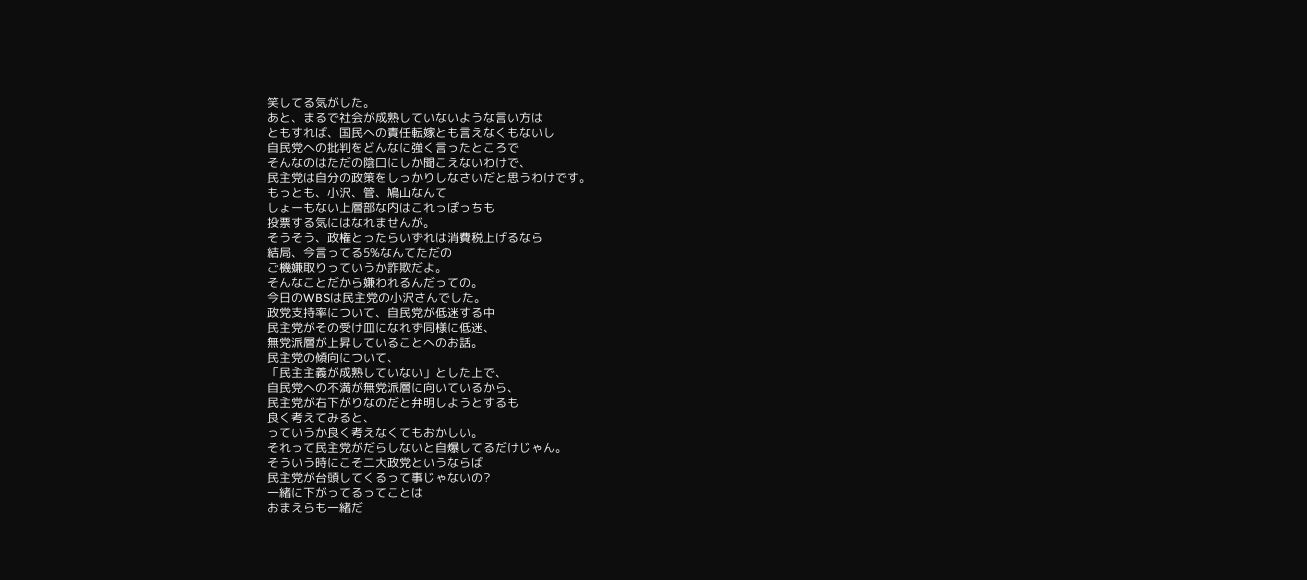笑してる気がした。
あと、まるで社会が成熟していないような言い方は
ともすれば、国民への責任転嫁とも言えなくもないし
自民党への批判をどんなに強く言ったところで
そんなのはただの陰口にしか聞こえないわけで、
民主党は自分の政策をしっかりしなさいだと思うわけです。
もっとも、小沢、管、鳩山なんて
しょーもない上層部な内はこれっぽっちも
投票する気にはなれませんが。
そうそう、政権とったらいずれは消費税上げるなら
結局、今言ってる5%なんてただの
ご機嫌取りっていうか詐欺だよ。
そんなことだから嫌われるんだっての。
今日のWBSは民主党の小沢さんでした。
政党支持率について、自民党が低迷する中
民主党がその受け皿になれず同様に低迷、
無党派層が上昇していることへのお話。
民主党の傾向について、
「民主主義が成熟していない」とした上で、
自民党への不満が無党派層に向いているから、
民主党が右下がりなのだと弁明しようとするも
良く考えてみると、
っていうか良く考えなくてもおかしい。
それって民主党がだらしないと自爆してるだけじゃん。
そういう時にこそ二大政党というならば
民主党が台頭してくるって事じゃないの?
一緒に下がってるってことは
おまえらも一緒だ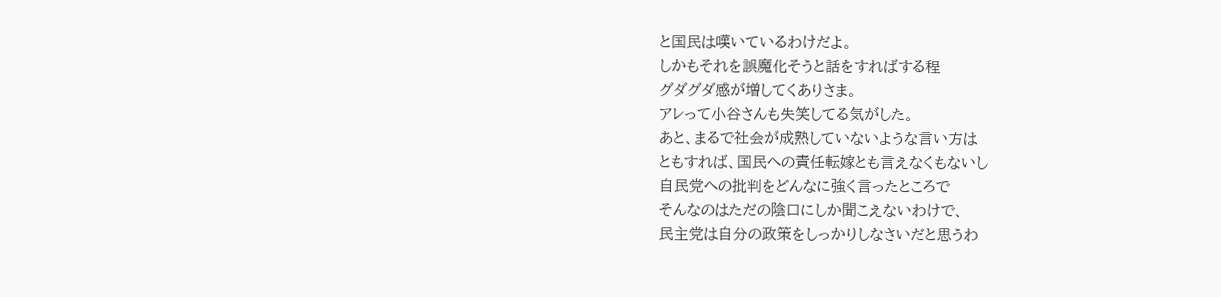と国民は嘆いているわけだよ。
しかもそれを誤魔化そうと話をすればする程
グダグダ感が増してくありさま。
アレって小谷さんも失笑してる気がした。
あと、まるで社会が成熟していないような言い方は
ともすれば、国民への責任転嫁とも言えなくもないし
自民党への批判をどんなに強く言ったところで
そんなのはただの陰口にしか聞こえないわけで、
民主党は自分の政策をしっかりしなさいだと思うわ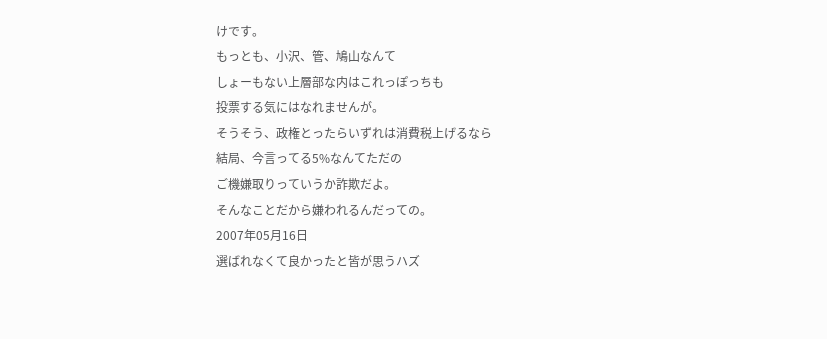けです。
もっとも、小沢、管、鳩山なんて
しょーもない上層部な内はこれっぽっちも
投票する気にはなれませんが。
そうそう、政権とったらいずれは消費税上げるなら
結局、今言ってる5%なんてただの
ご機嫌取りっていうか詐欺だよ。
そんなことだから嫌われるんだっての。
2007年05月16日
選ばれなくて良かったと皆が思うハズ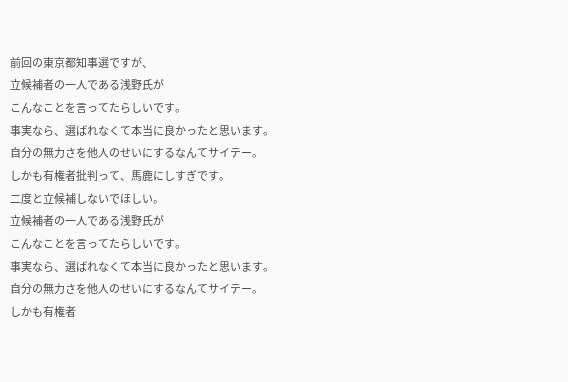前回の東京都知事選ですが、
立候補者の一人である浅野氏が
こんなことを言ってたらしいです。
事実なら、選ばれなくて本当に良かったと思います。
自分の無力さを他人のせいにするなんてサイテー。
しかも有権者批判って、馬鹿にしすぎです。
二度と立候補しないでほしい。
立候補者の一人である浅野氏が
こんなことを言ってたらしいです。
事実なら、選ばれなくて本当に良かったと思います。
自分の無力さを他人のせいにするなんてサイテー。
しかも有権者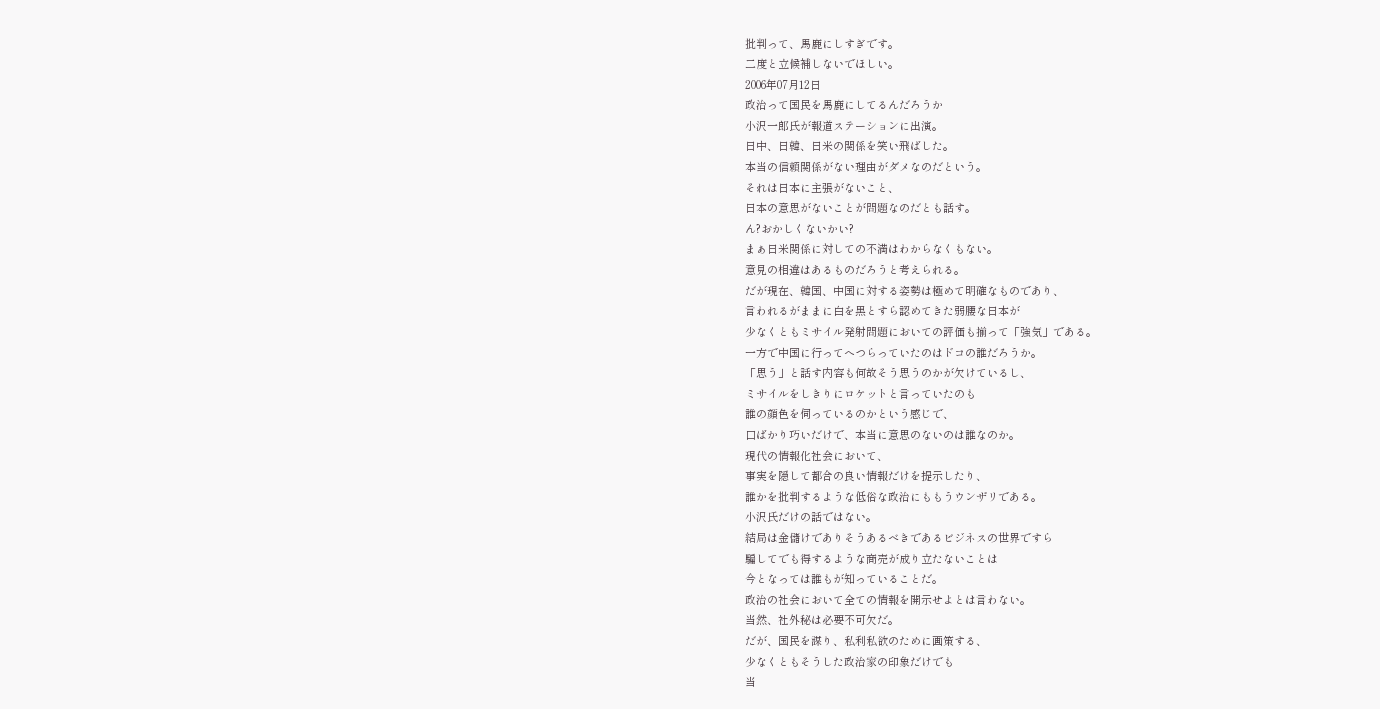批判って、馬鹿にしすぎです。
二度と立候補しないでほしい。
2006年07月12日
政治って国民を馬鹿にしてるんだろうか
小沢一郎氏が報道ステーションに出演。
日中、日韓、日米の関係を笑い飛ばした。
本当の信頼関係がない理由がダメなのだという。
それは日本に主張がないこと、
日本の意思がないことが問題なのだとも話す。
ん?おかしくないかい?
まぁ日米関係に対しての不満はわからなくもない。
意見の相違はあるものだろうと考えられる。
だが現在、韓国、中国に対する姿勢は極めて明確なものであり、
言われるがままに白を黒とすら認めてきた弱腰な日本が
少なくともミサイル発射問題においての評価も揃って「強気」である。
一方で中国に行ってへつらっていたのはドコの誰だろうか。
「思う」と話す内容も何故そう思うのかが欠けているし、
ミサイルをしきりにロケットと言っていたのも
誰の顔色を伺っているのかという感じで、
口ばかり巧いだけで、本当に意思のないのは誰なのか。
現代の情報化社会において、
事実を隠して都合の良い情報だけを提示したり、
誰かを批判するような低俗な政治にももうウンザリである。
小沢氏だけの話ではない。
結局は金儲けでありそうあるべきであるビジネスの世界ですら
騙してでも得するような商売が成り立たないことは
今となっては誰もが知っていることだ。
政治の社会において全ての情報を開示せよとは言わない。
当然、社外秘は必要不可欠だ。
だが、国民を謀り、私利私欲のために画策する、
少なくともそうした政治家の印象だけでも
当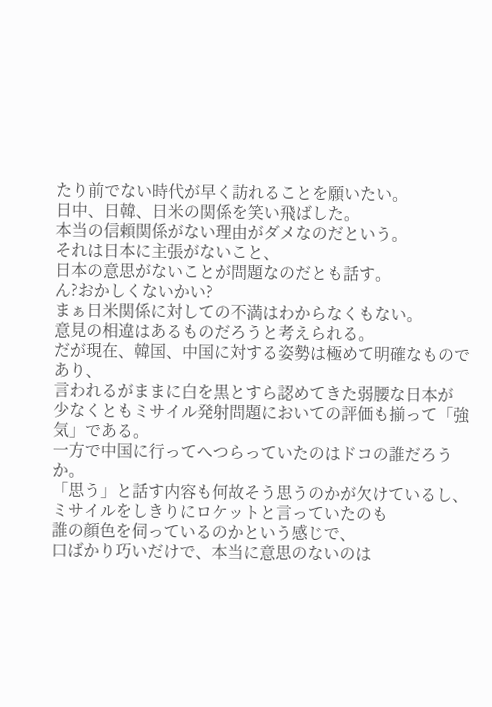たり前でない時代が早く訪れることを願いたい。
日中、日韓、日米の関係を笑い飛ばした。
本当の信頼関係がない理由がダメなのだという。
それは日本に主張がないこと、
日本の意思がないことが問題なのだとも話す。
ん?おかしくないかい?
まぁ日米関係に対しての不満はわからなくもない。
意見の相違はあるものだろうと考えられる。
だが現在、韓国、中国に対する姿勢は極めて明確なものであり、
言われるがままに白を黒とすら認めてきた弱腰な日本が
少なくともミサイル発射問題においての評価も揃って「強気」である。
一方で中国に行ってへつらっていたのはドコの誰だろうか。
「思う」と話す内容も何故そう思うのかが欠けているし、
ミサイルをしきりにロケットと言っていたのも
誰の顔色を伺っているのかという感じで、
口ばかり巧いだけで、本当に意思のないのは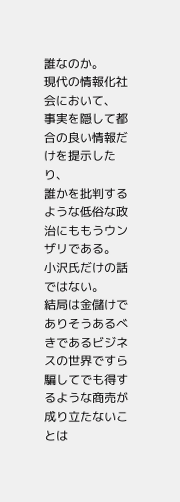誰なのか。
現代の情報化社会において、
事実を隠して都合の良い情報だけを提示したり、
誰かを批判するような低俗な政治にももうウンザリである。
小沢氏だけの話ではない。
結局は金儲けでありそうあるべきであるビジネスの世界ですら
騙してでも得するような商売が成り立たないことは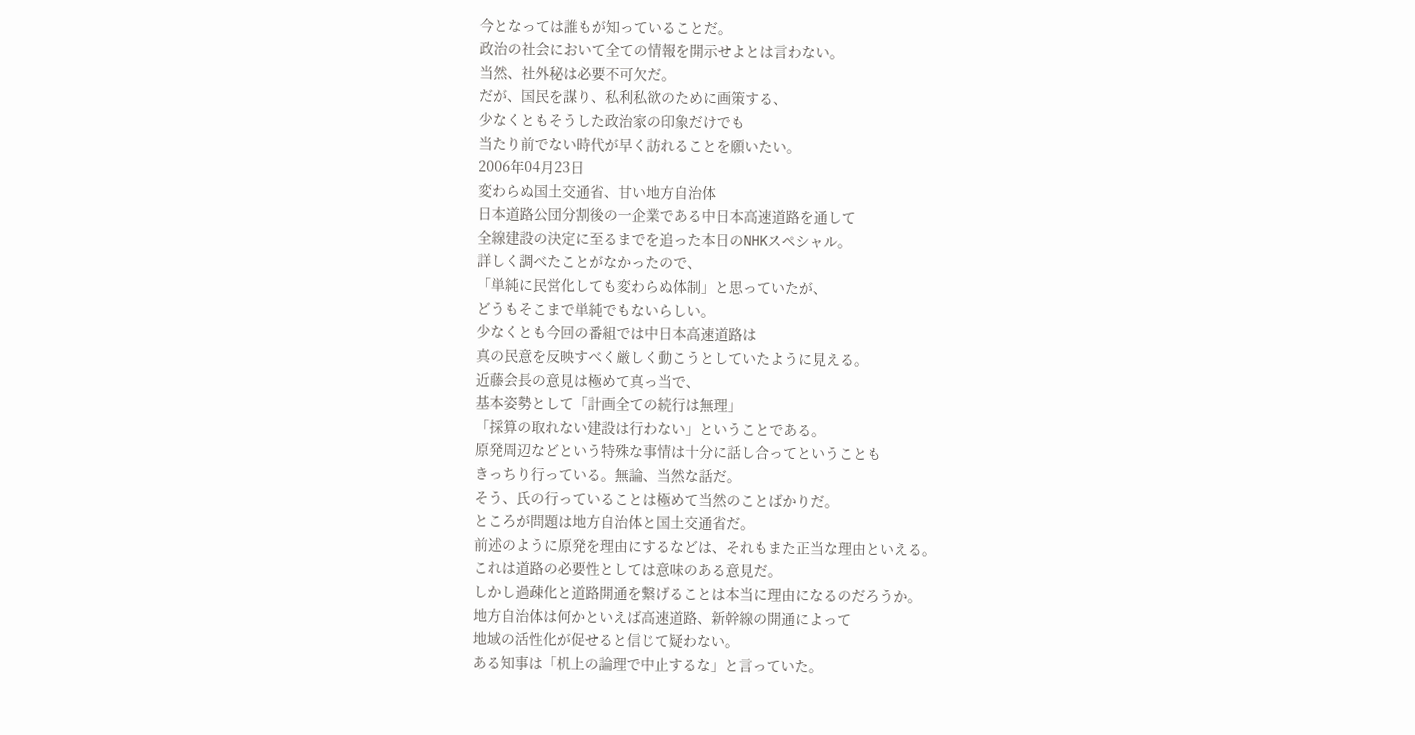今となっては誰もが知っていることだ。
政治の社会において全ての情報を開示せよとは言わない。
当然、社外秘は必要不可欠だ。
だが、国民を謀り、私利私欲のために画策する、
少なくともそうした政治家の印象だけでも
当たり前でない時代が早く訪れることを願いたい。
2006年04月23日
変わらぬ国土交通省、甘い地方自治体
日本道路公団分割後の一企業である中日本高速道路を通して
全線建設の決定に至るまでを追った本日のNHKスペシャル。
詳しく調べたことがなかったので、
「単純に民営化しても変わらぬ体制」と思っていたが、
どうもそこまで単純でもないらしい。
少なくとも今回の番組では中日本高速道路は
真の民意を反映すべく厳しく動こうとしていたように見える。
近藤会長の意見は極めて真っ当で、
基本姿勢として「計画全ての続行は無理」
「採算の取れない建設は行わない」ということである。
原発周辺などという特殊な事情は十分に話し合ってということも
きっちり行っている。無論、当然な話だ。
そう、氏の行っていることは極めて当然のことばかりだ。
ところが問題は地方自治体と国土交通省だ。
前述のように原発を理由にするなどは、それもまた正当な理由といえる。
これは道路の必要性としては意味のある意見だ。
しかし過疎化と道路開通を繋げることは本当に理由になるのだろうか。
地方自治体は何かといえば高速道路、新幹線の開通によって
地域の活性化が促せると信じて疑わない。
ある知事は「机上の論理で中止するな」と言っていた。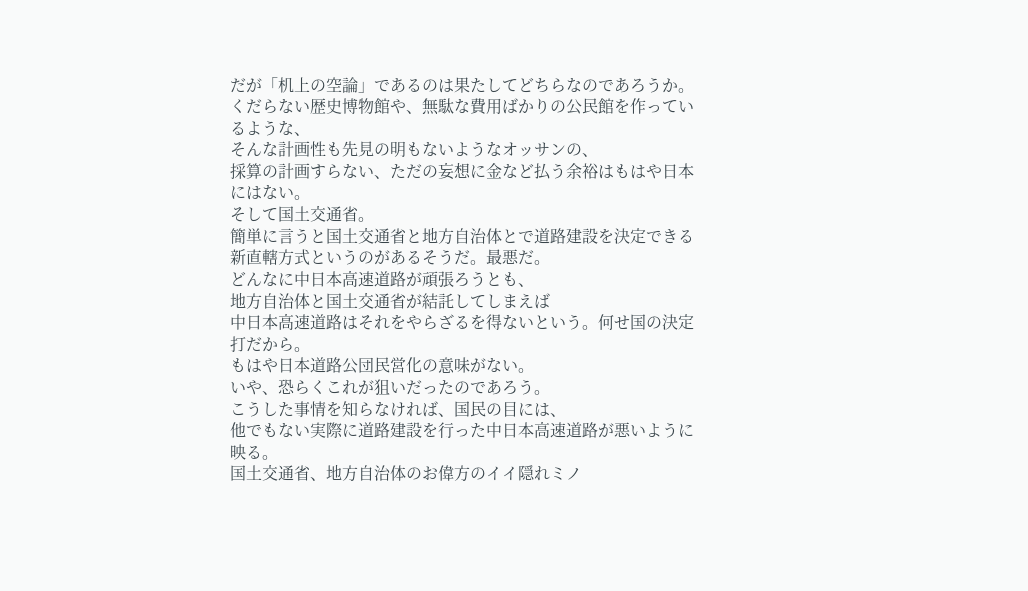だが「机上の空論」であるのは果たしてどちらなのであろうか。
くだらない歴史博物館や、無駄な費用ばかりの公民館を作っているような、
そんな計画性も先見の明もないようなオッサンの、
採算の計画すらない、ただの妄想に金など払う余裕はもはや日本にはない。
そして国土交通省。
簡単に言うと国土交通省と地方自治体とで道路建設を決定できる
新直轄方式というのがあるそうだ。最悪だ。
どんなに中日本高速道路が頑張ろうとも、
地方自治体と国土交通省が結託してしまえば
中日本高速道路はそれをやらざるを得ないという。何せ国の決定打だから。
もはや日本道路公団民営化の意味がない。
いや、恐らくこれが狙いだったのであろう。
こうした事情を知らなければ、国民の目には、
他でもない実際に道路建設を行った中日本高速道路が悪いように映る。
国土交通省、地方自治体のお偉方のイイ隠れミノ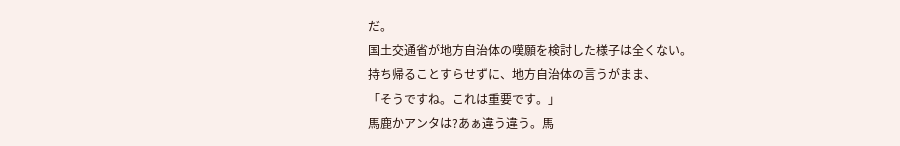だ。
国土交通省が地方自治体の嘆願を検討した様子は全くない。
持ち帰ることすらせずに、地方自治体の言うがまま、
「そうですね。これは重要です。」
馬鹿かアンタは?あぁ違う違う。馬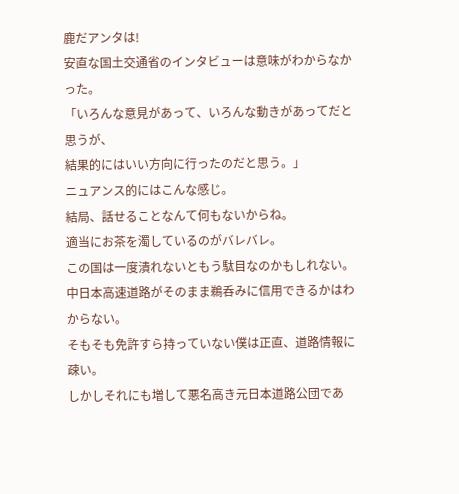鹿だアンタは!
安直な国土交通省のインタビューは意味がわからなかった。
「いろんな意見があって、いろんな動きがあってだと思うが、
結果的にはいい方向に行ったのだと思う。」
ニュアンス的にはこんな感じ。
結局、話せることなんて何もないからね。
適当にお茶を濁しているのがバレバレ。
この国は一度潰れないともう駄目なのかもしれない。
中日本高速道路がそのまま鵜呑みに信用できるかはわからない。
そもそも免許すら持っていない僕は正直、道路情報に疎い。
しかしそれにも増して悪名高き元日本道路公団であ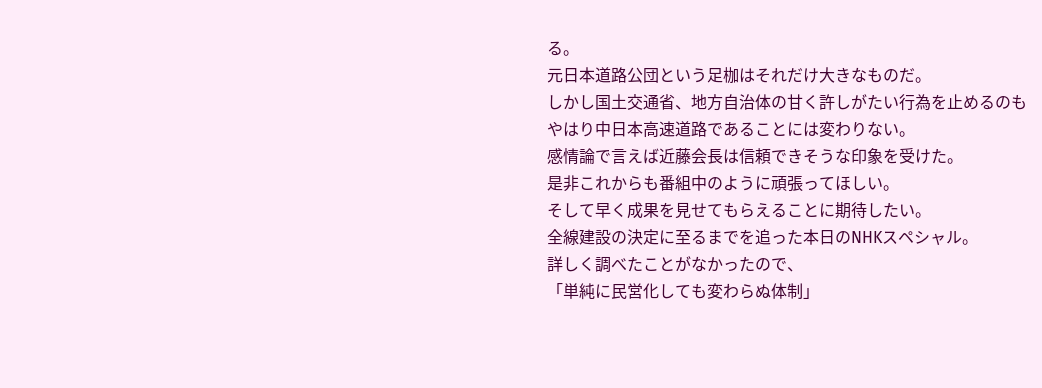る。
元日本道路公団という足枷はそれだけ大きなものだ。
しかし国土交通省、地方自治体の甘く許しがたい行為を止めるのも
やはり中日本高速道路であることには変わりない。
感情論で言えば近藤会長は信頼できそうな印象を受けた。
是非これからも番組中のように頑張ってほしい。
そして早く成果を見せてもらえることに期待したい。
全線建設の決定に至るまでを追った本日のNHKスペシャル。
詳しく調べたことがなかったので、
「単純に民営化しても変わらぬ体制」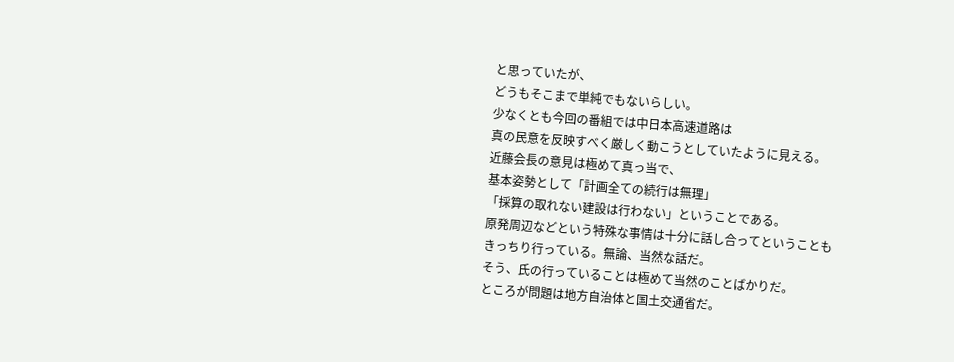と思っていたが、
どうもそこまで単純でもないらしい。
少なくとも今回の番組では中日本高速道路は
真の民意を反映すべく厳しく動こうとしていたように見える。
近藤会長の意見は極めて真っ当で、
基本姿勢として「計画全ての続行は無理」
「採算の取れない建設は行わない」ということである。
原発周辺などという特殊な事情は十分に話し合ってということも
きっちり行っている。無論、当然な話だ。
そう、氏の行っていることは極めて当然のことばかりだ。
ところが問題は地方自治体と国土交通省だ。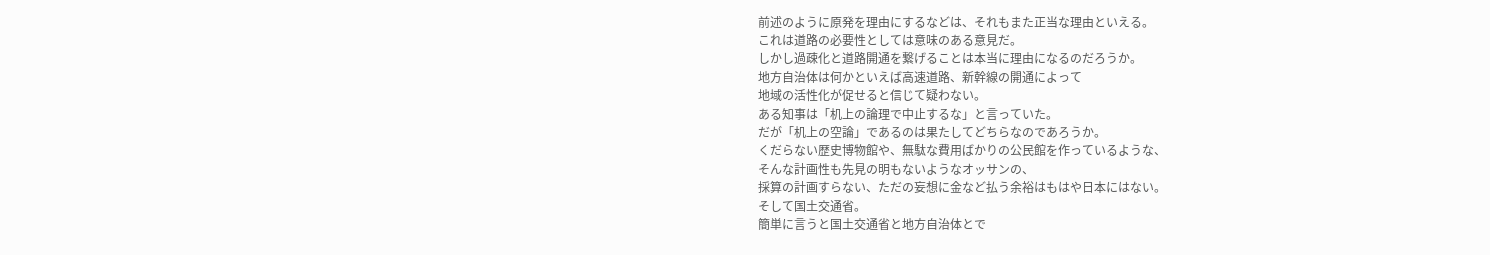前述のように原発を理由にするなどは、それもまた正当な理由といえる。
これは道路の必要性としては意味のある意見だ。
しかし過疎化と道路開通を繋げることは本当に理由になるのだろうか。
地方自治体は何かといえば高速道路、新幹線の開通によって
地域の活性化が促せると信じて疑わない。
ある知事は「机上の論理で中止するな」と言っていた。
だが「机上の空論」であるのは果たしてどちらなのであろうか。
くだらない歴史博物館や、無駄な費用ばかりの公民館を作っているような、
そんな計画性も先見の明もないようなオッサンの、
採算の計画すらない、ただの妄想に金など払う余裕はもはや日本にはない。
そして国土交通省。
簡単に言うと国土交通省と地方自治体とで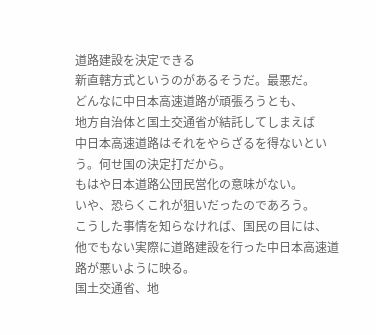道路建設を決定できる
新直轄方式というのがあるそうだ。最悪だ。
どんなに中日本高速道路が頑張ろうとも、
地方自治体と国土交通省が結託してしまえば
中日本高速道路はそれをやらざるを得ないという。何せ国の決定打だから。
もはや日本道路公団民営化の意味がない。
いや、恐らくこれが狙いだったのであろう。
こうした事情を知らなければ、国民の目には、
他でもない実際に道路建設を行った中日本高速道路が悪いように映る。
国土交通省、地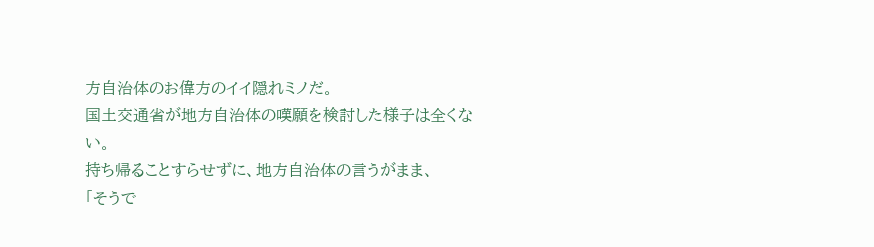方自治体のお偉方のイイ隠れミノだ。
国土交通省が地方自治体の嘆願を検討した様子は全くない。
持ち帰ることすらせずに、地方自治体の言うがまま、
「そうで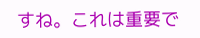すね。これは重要で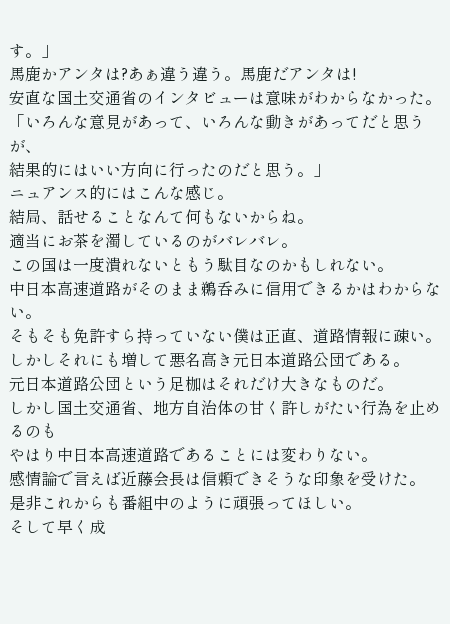す。」
馬鹿かアンタは?あぁ違う違う。馬鹿だアンタは!
安直な国土交通省のインタビューは意味がわからなかった。
「いろんな意見があって、いろんな動きがあってだと思うが、
結果的にはいい方向に行ったのだと思う。」
ニュアンス的にはこんな感じ。
結局、話せることなんて何もないからね。
適当にお茶を濁しているのがバレバレ。
この国は一度潰れないともう駄目なのかもしれない。
中日本高速道路がそのまま鵜呑みに信用できるかはわからない。
そもそも免許すら持っていない僕は正直、道路情報に疎い。
しかしそれにも増して悪名高き元日本道路公団である。
元日本道路公団という足枷はそれだけ大きなものだ。
しかし国土交通省、地方自治体の甘く許しがたい行為を止めるのも
やはり中日本高速道路であることには変わりない。
感情論で言えば近藤会長は信頼できそうな印象を受けた。
是非これからも番組中のように頑張ってほしい。
そして早く成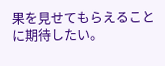果を見せてもらえることに期待したい。